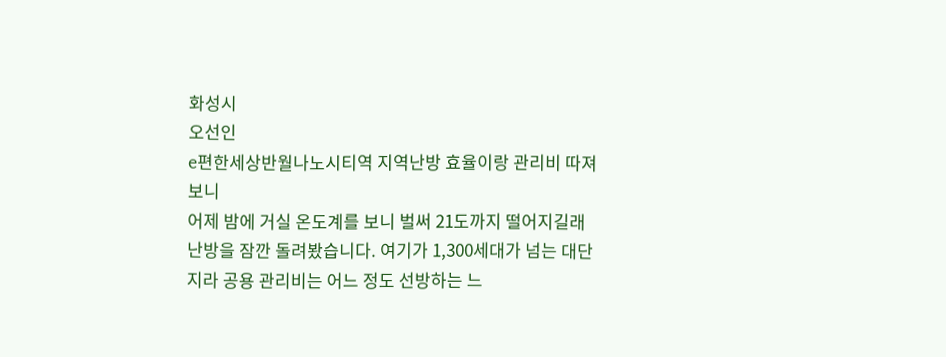화성시
오선인
e편한세상반월나노시티역 지역난방 효율이랑 관리비 따져보니
어제 밤에 거실 온도계를 보니 벌써 21도까지 떨어지길래 난방을 잠깐 돌려봤습니다. 여기가 1,300세대가 넘는 대단지라 공용 관리비는 어느 정도 선방하는 느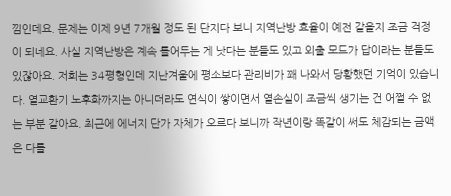낌인데요. 문제는 이제 9년 7개월 정도 된 단지다 보니 지역난방 효율이 예전 같을지 조금 걱정이 되네요. 사실 지역난방은 계속 틀어두는 게 낫다는 분들도 있고 외출 모드가 답이라는 분들도 있잖아요. 저희는 34평형인데 지난겨울에 평소보다 관리비가 꽤 나와서 당황했던 기억이 있습니다. 열교환기 노후화까지는 아니더라도 연식이 쌓이면서 열손실이 조금씩 생기는 건 어쩔 수 없는 부분 같아요. 최근에 에너지 단가 자체가 오르다 보니까 작년이랑 똑같이 써도 체감되는 금액은 다를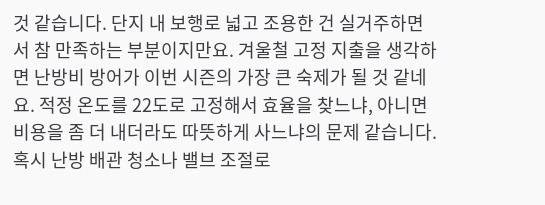것 같습니다. 단지 내 보행로 넓고 조용한 건 실거주하면서 참 만족하는 부분이지만요. 겨울철 고정 지출을 생각하면 난방비 방어가 이번 시즌의 가장 큰 숙제가 될 것 같네요. 적정 온도를 22도로 고정해서 효율을 찾느냐, 아니면 비용을 좀 더 내더라도 따뜻하게 사느냐의 문제 같습니다. 혹시 난방 배관 청소나 밸브 조절로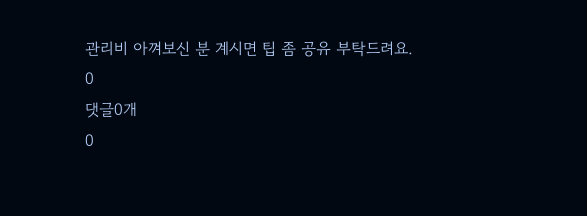관리비 아껴보신 분 계시면 팁 좀 공유 부탁드려요.
0
댓글0개
0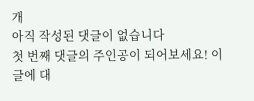개
아직 작성된 댓글이 없습니다
첫 번째 댓글의 주인공이 되어보세요! 이 글에 대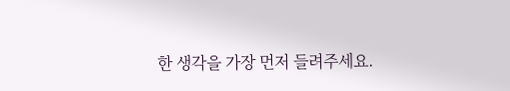한 생각을 가장 먼저 들려주세요.